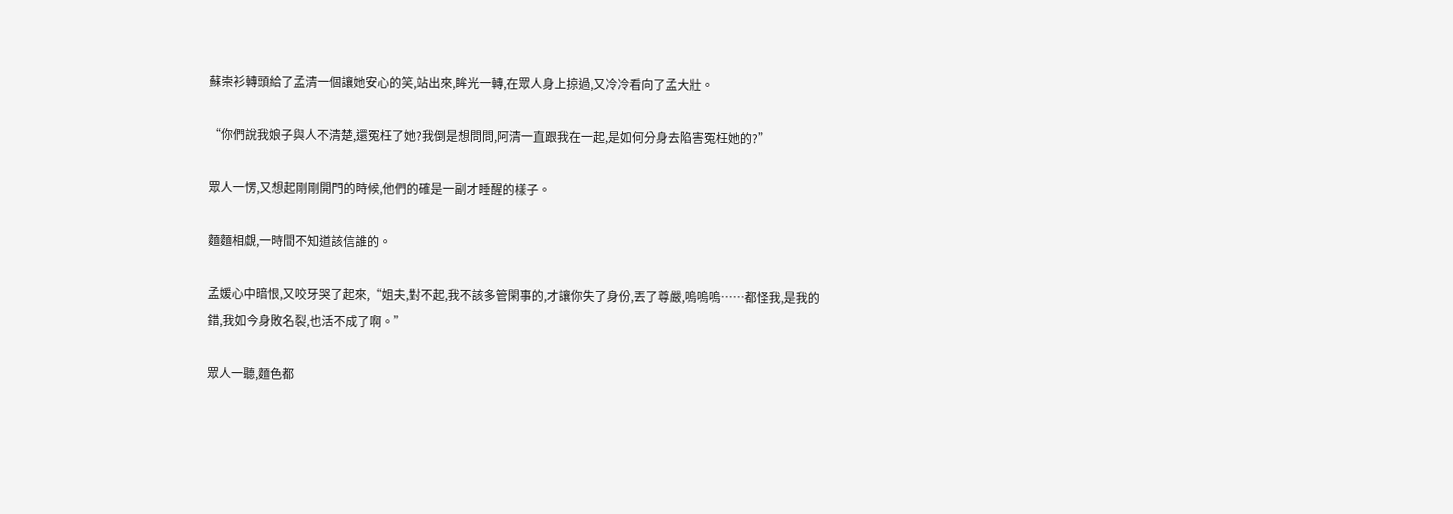蘇崇衫轉頭給了孟清一個讓她安心的笑,站出來,眸光一轉,在眾人身上掠過,又冷冷看向了孟大壯。

“你們說我娘子與人不清楚,還冤枉了她?我倒是想問問,阿清一直跟我在一起,是如何分身去陷害冤枉她的?”

眾人一愣,又想起剛剛開門的時候,他們的確是一副才睡醒的樣子。

麵麵相覷,一時間不知道該信誰的。

孟媛心中暗恨,又咬牙哭了起來,“姐夫,對不起,我不該多管閑事的,才讓你失了身份,丟了尊嚴,嗚嗚嗚……都怪我,是我的錯,我如今身敗名裂,也活不成了啊。”

眾人一聽,麵色都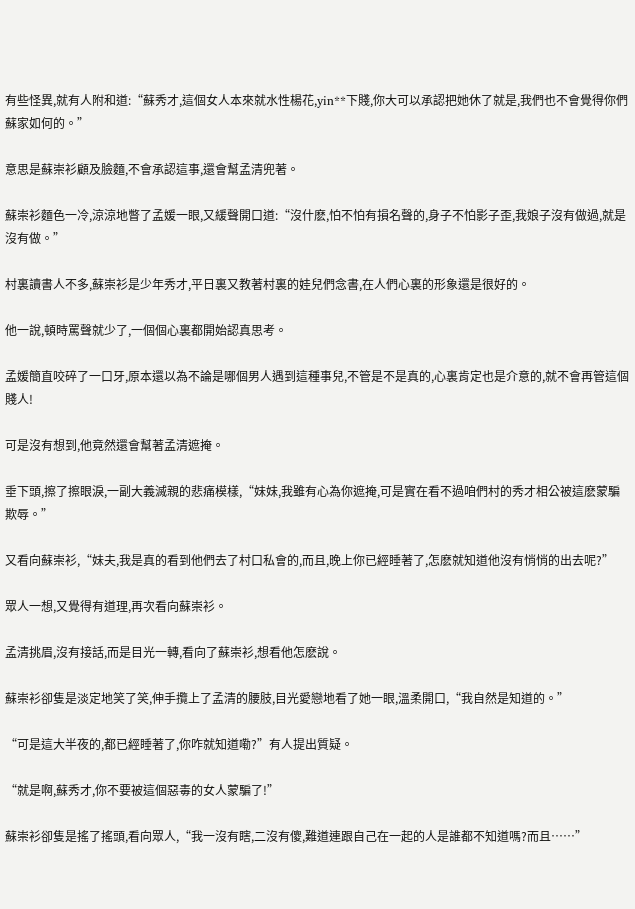有些怪異,就有人附和道:“蘇秀才,這個女人本來就水性楊花,yin**下賤,你大可以承認把她休了就是,我們也不會覺得你們蘇家如何的。”

意思是蘇崇衫顧及臉麵,不會承認這事,還會幫孟清兜著。

蘇崇衫麵色一冷,涼涼地瞥了孟媛一眼,又緩聲開口道:“沒什麽,怕不怕有損名聲的,身子不怕影子歪,我娘子沒有做過,就是沒有做。”

村裏讀書人不多,蘇崇衫是少年秀才,平日裏又教著村裏的娃兒們念書,在人們心裏的形象還是很好的。

他一說,頓時罵聲就少了,一個個心裏都開始認真思考。

孟媛簡直咬碎了一口牙,原本還以為不論是哪個男人遇到這種事兒,不管是不是真的,心裏肯定也是介意的,就不會再管這個賤人!

可是沒有想到,他竟然還會幫著孟清遮掩。

垂下頭,擦了擦眼淚,一副大義滅親的悲痛模樣,“妹妹,我雖有心為你遮掩,可是實在看不過咱們村的秀才相公被這麽蒙騙欺辱。”

又看向蘇崇衫,“妹夫,我是真的看到他們去了村口私會的,而且,晚上你已經睡著了,怎麽就知道他沒有悄悄的出去呢?”

眾人一想,又覺得有道理,再次看向蘇崇衫。

孟清挑眉,沒有接話,而是目光一轉,看向了蘇崇衫,想看他怎麽說。

蘇崇衫卻隻是淡定地笑了笑,伸手攬上了孟清的腰肢,目光愛戀地看了她一眼,溫柔開口,“我自然是知道的。”

“可是這大半夜的,都已經睡著了,你咋就知道嘞?”有人提出質疑。

“就是啊,蘇秀才,你不要被這個惡毒的女人蒙騙了!”

蘇崇衫卻隻是搖了搖頭,看向眾人,“我一沒有瞎,二沒有傻,難道連跟自己在一起的人是誰都不知道嗎?而且……”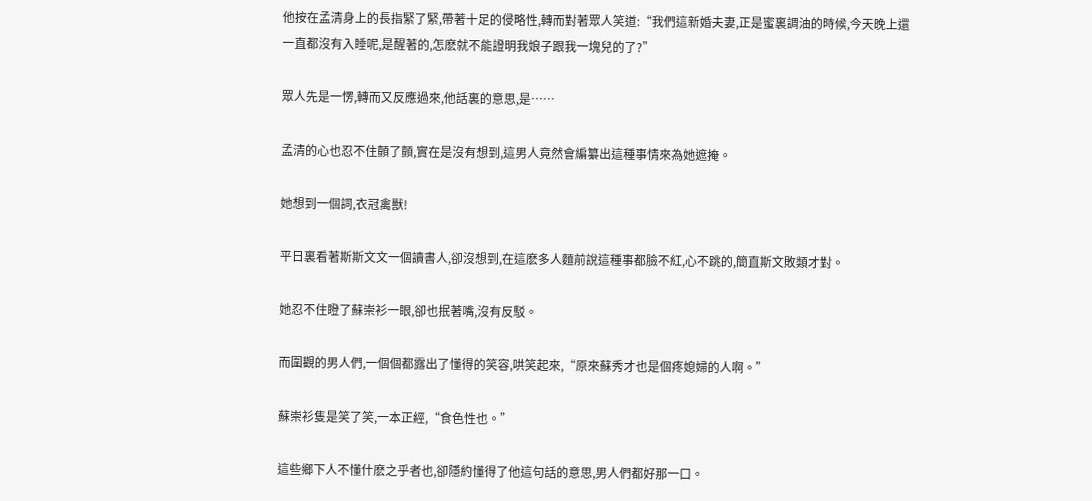他按在孟清身上的長指緊了緊,帶著十足的侵略性,轉而對著眾人笑道:“我們這新婚夫妻,正是蜜裏調油的時候,今天晚上還一直都沒有入睡呢,是醒著的,怎麽就不能證明我娘子跟我一塊兒的了?”

眾人先是一愣,轉而又反應過來,他話裏的意思,是……

孟清的心也忍不住顫了顫,實在是沒有想到,這男人竟然會編纂出這種事情來為她遮掩。

她想到一個詞,衣冠禽獸!

平日裏看著斯斯文文一個讀書人,卻沒想到,在這麽多人麵前說這種事都臉不紅,心不跳的,簡直斯文敗類才對。

她忍不住瞪了蘇崇衫一眼,卻也抿著嘴,沒有反駁。

而圍觀的男人們,一個個都露出了懂得的笑容,哄笑起來,“原來蘇秀才也是個疼媳婦的人啊。”

蘇崇衫隻是笑了笑,一本正經,“食色性也。”

這些鄉下人不懂什麽之乎者也,卻隱約懂得了他這句話的意思,男人們都好那一口。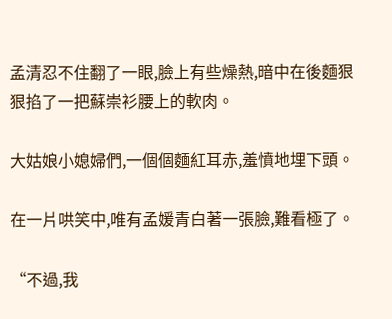孟清忍不住翻了一眼,臉上有些燥熱,暗中在後麵狠狠掐了一把蘇崇衫腰上的軟肉。

大姑娘小媳婦們,一個個麵紅耳赤,羞憤地埋下頭。

在一片哄笑中,唯有孟媛青白著一張臉,難看極了。

“不過,我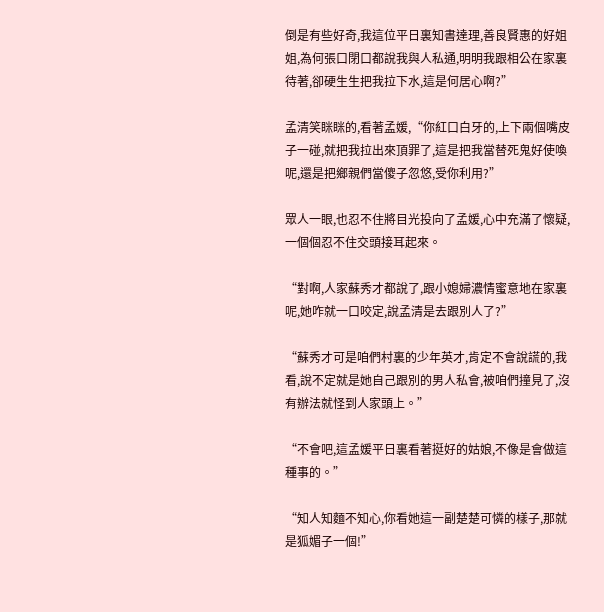倒是有些好奇,我這位平日裏知書達理,善良賢惠的好姐姐,為何張口閉口都說我與人私通,明明我跟相公在家裏待著,卻硬生生把我拉下水,這是何居心啊?”

孟清笑眯眯的,看著孟媛,“你紅口白牙的,上下兩個嘴皮子一碰,就把我拉出來頂罪了,這是把我當替死鬼好使喚呢,還是把鄉親們當傻子忽悠,受你利用?”

眾人一眼,也忍不住將目光投向了孟媛,心中充滿了懷疑,一個個忍不住交頭接耳起來。

“對啊,人家蘇秀才都說了,跟小媳婦濃情蜜意地在家裏呢,她咋就一口咬定,說孟清是去跟別人了?”

“蘇秀才可是咱們村裏的少年英才,肯定不會說謊的,我看,說不定就是她自己跟別的男人私會,被咱們撞見了,沒有辦法就怪到人家頭上。”

“不會吧,這孟媛平日裏看著挺好的姑娘,不像是會做這種事的。”

“知人知麵不知心,你看她這一副楚楚可憐的樣子,那就是狐媚子一個!”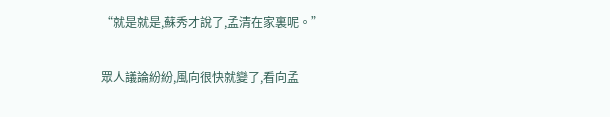“就是就是,蘇秀才說了,孟清在家裏呢。”

眾人議論紛紛,風向很快就變了,看向孟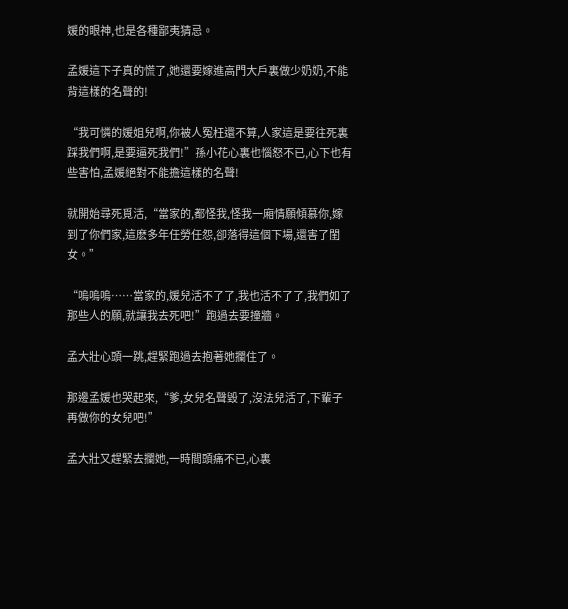媛的眼神,也是各種鄙夷猜忌。

孟媛這下子真的慌了,她還要嫁進高門大戶裏做少奶奶,不能背這樣的名聲的!

“我可憐的媛姐兒啊,你被人冤枉還不算,人家這是要往死裏踩我們啊,是要逼死我們!”孫小花心裏也惱怒不已,心下也有些害怕,孟媛絕對不能擔這樣的名聲!

就開始尋死覓活,“當家的,都怪我,怪我一廂情願傾慕你,嫁到了你們家,這麽多年任勞任怨,卻落得這個下場,還害了閨女。”

“嗚嗚嗚……當家的,媛兒活不了了,我也活不了了,我們如了那些人的願,就讓我去死吧!”跑過去要撞牆。

孟大壯心頭一跳,趕緊跑過去抱著她攔住了。

那邊孟媛也哭起來,“爹,女兒名聲毀了,沒法兒活了,下輩子再做你的女兒吧!”

孟大壯又趕緊去攔她,一時間頭痛不已,心裏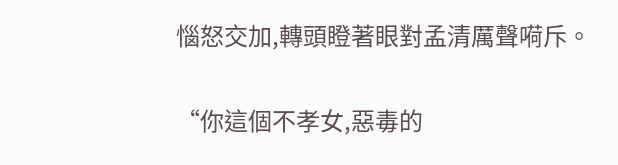惱怒交加,轉頭瞪著眼對孟清厲聲嗬斥。

“你這個不孝女,惡毒的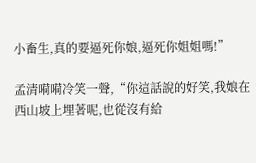小畜生,真的要逼死你娘,逼死你姐姐嗎!”

孟清嗬嗬冷笑一聲,“你這話說的好笑,我娘在西山坡上埋著呢,也從沒有給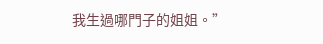我生過哪門子的姐姐。”